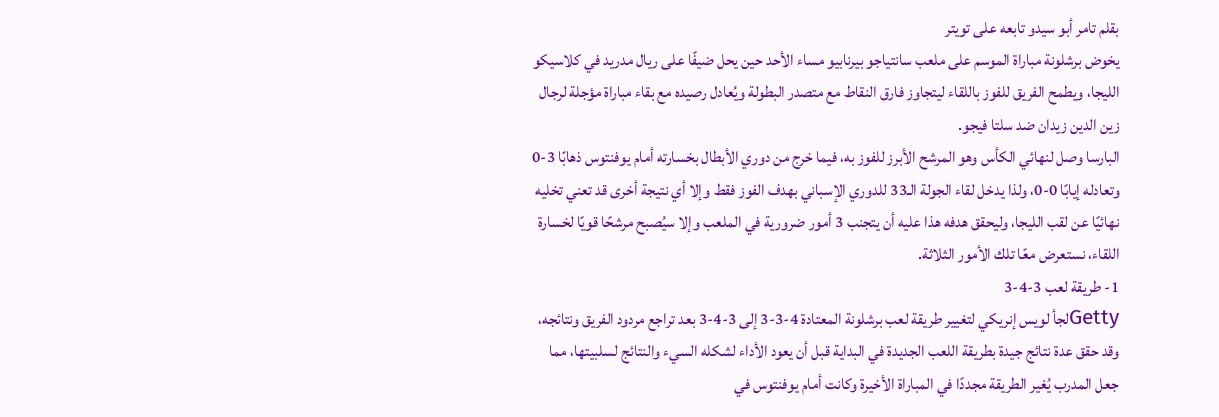بقلم تامر أبو سيدو تابعه على تويتر
يخوض برشلونة مباراة الموسم على ملعب سانتياجو بيرنابيو مساء الأحد حين يحل ضيفًا على ريال مدريد في كلاسيكو الليجا، ويطمح الفريق للفوز باللقاء ليتجاوز فارق النقاط مع متصدر البطولة ويُعادل رصيده مع بقاء مباراة مؤجلة لرجال زين الدين زيدان ضد سلتا فيجو.
البارسا وصل لنهائي الكأس وهو المرشح الأبرز للفوز به، فيما خرج من دوري الأبطال بخسارته أمام يوفنتوس ذهابًا 3-0 وتعادله إيابًا 0-0، ولذا يدخل لقاء الجولة الـ33 للدوري الإسباني بهدف الفوز فقط وإلا أي نتيجة أخرى قد تعني تخليه نهائيًا عن لقب الليجا، وليحقق هدفه هذا عليه أن يتجنب 3 أمور ضرورية في الملعب وإلا سيُصبح مرشحًا قويًا لخسارة اللقاء، نستعرض معًا تلك الأمور الثلاثة.
1- طريقة لعب 3-4-3
Gettyلجأ لويس إنريكي لتغيير طريقة لعب برشلونة المعتادة 4-3-3 إلى 3-4-3 بعد تراجع مردود الفريق ونتائجه، وقد حقق عدة نتائج جيدة بطريقة اللعب الجديدة في البداية قبل أن يعود الأداء لشكله السيء والنتائج لسلبيتها، مما جعل المدرب يُغير الطريقة مجددًا في المباراة الأخيرة وكانت أمام يوفنتوس في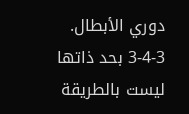دوري الأبطال.
3-4-3 بحد ذاتها ليست بالطريقة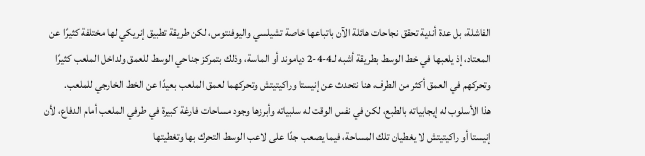الفاشلة، بل عدة أندية تحقق نجاحات هائلة الآن باتباعها خاصة تشيلسي واليوفنتوس، لكن طريقة تطبيق إنريكي لها مختلفة كثيرًا عن المعتاد، إذ يلعبها في خط الوسط بطريقة أشبه لـ4-4-2 دياموند أو الماسة، وذلك بتمركز جناحي الوسط للعمق ولداخل الملعب كثيرًا وتحركهم في العمق أكثر من الطرف، هنا نتحدث عن إنيستا وراكيتيتش وتحركهما لعمق الملعب بعيدًا عن الخط الخارجي للملعب.
هذا الأسلوب له إيجابياته بالطبع، لكن في نفس الوقت له سلبياته وأبرزها وجود مساحات فارغة كبيرة في طرفي الملعب أمام الدفاع، لأن إنيستا أو راكيتيتش لا يغطيان تلك المساحة، فيما يصعب جدًا على لاعب الوسط التحرك بها وتغطيتها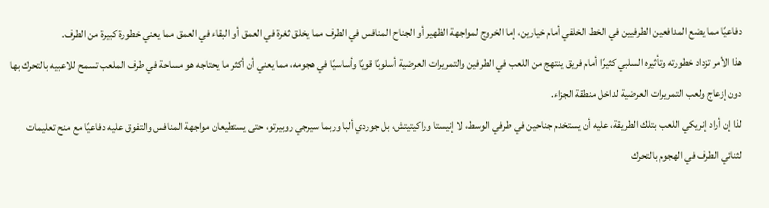دفاعيًا مما يضع المدافعين الطرفيين في الخط الخلفي أمام خيارين، إما الخروج لمواجهة الظهير أو الجناح المنافس في الطرف مما يخلق ثغرة في العمق أو البقاء في العمق مما يعني خطورة كبيرة من الطرف.
هذا الأمر تزداد خطورته وتأثيره السلبي كثيرًا أمام فريق ينتهج من اللعب في الطرفين والتمريرات العرضية أسلوبًا قويًا وأساسيًا في هجومه، مما يعني أن أكثر ما يحتاجه هو مساحة في طرف الملعب تسمح للاعبيه بالتحرك بها دون إزعاج ولعب التمريرات العرضية لداخل منطقة الجزاء.
لذا إن أراد إنريكي اللعب بتلك الطريقة، عليه أن يستخدم جناحين في طرفي الوسط، لا إنيستا وراكيتيتش، بل جوردي ألبا وربما سيرجي روبيرتو، حتى يستطيعان مواجهة المنافس والتفوق عليه دفاعيًا مع منح تعليمات لثنائي الطرف في الهجوم بالتحرك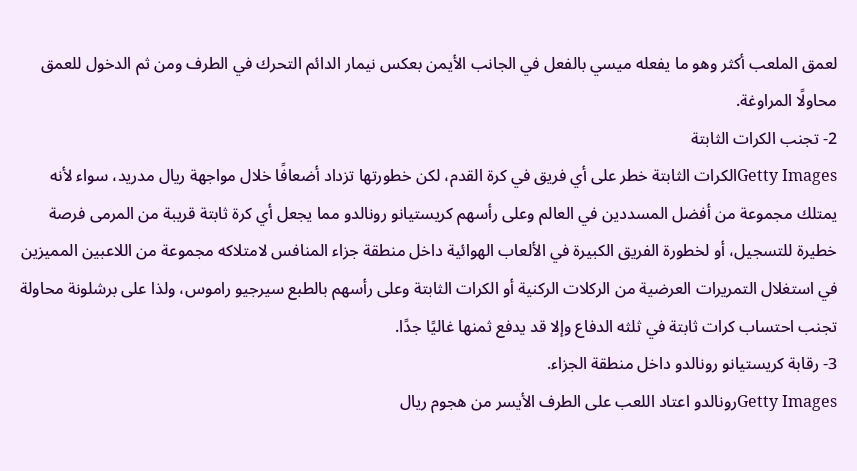لعمق الملعب أكثر وهو ما يفعله ميسي بالفعل في الجانب الأيمن بعكس نيمار الدائم التحرك في الطرف ومن ثم الدخول للعمق محاولًا المراوغة.
2- تجنب الكرات الثابتة
Getty Imagesالكرات الثابتة خطر على أي فريق في كرة القدم، لكن خطورتها تزداد أضعافًا خلال مواجهة ريال مدريد، سواء لأنه يمتلك مجموعة من أفضل المسددين في العالم وعلى رأسهم كريستيانو رونالدو مما يجعل أي كرة ثابتة قريبة من المرمى فرصة خطيرة للتسجيل، أو لخطورة الفريق الكبيرة في الألعاب الهوائية داخل منطقة جزاء المنافس لامتلاكه مجموعة من اللاعبين المميزين في استغلال التمريرات العرضية من الركلات الركنية أو الكرات الثابتة وعلى رأسهم بالطبع سيرجيو راموس، ولذا على برشلونة محاولة تجنب احتساب كرات ثابتة في ثلثه الدفاع وإلا قد يدفع ثمنها غاليًا جدًا.
3- رقابة كريستيانو رونالدو داخل منطقة الجزاء.
Getty Imagesرونالدو اعتاد اللعب على الطرف الأيسر من هجوم ريال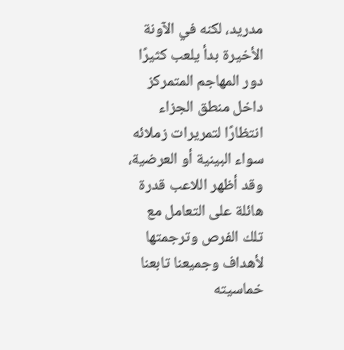مدريد، لكنه في الآونة الأخيرة بدأ يلعب كثيرًا دور المهاجم المتمركز داخل منطق الجزاء انتظارًا لتمريرات زملائه سواء البينية أو العرضية، وقد أظهر اللاعب قدرة هائلة على التعامل مع تلك الفرص وترجمتها لأهداف وجميعنا تابعنا خماسيته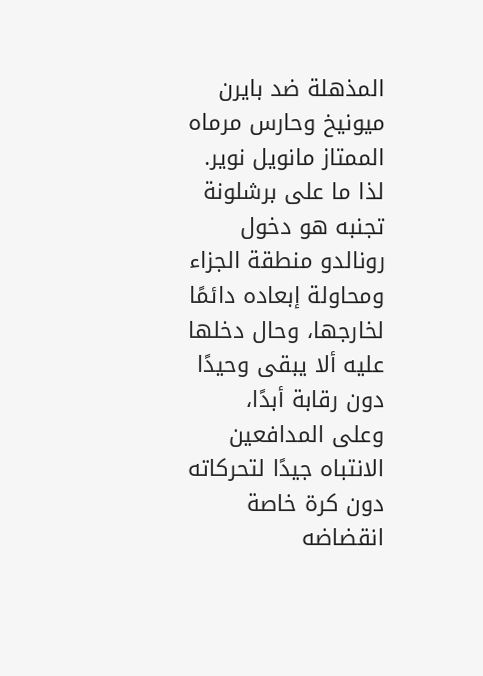المذهلة ضد بايرن ميونيخ وحارس مرماه الممتاز مانويل نوير.
لذا ما على برشلونة تجنبه هو دخول رونالدو منطقة الجزاء ومحاولة إبعاده دائمًا لخارجها، وحال دخلها عليه ألا يبقى وحيدًا دون رقابة أبدًا، وعلى المدافعين الانتباه جيدًا لتحركاته دون كرة خاصة انقضاضه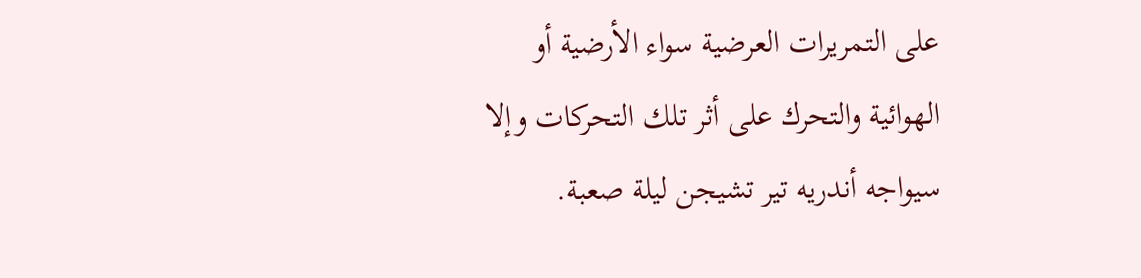على التمريرات العرضية سواء الأرضية أو الهوائية والتحرك على أثر تلك التحركات وإلا سيواجه أندريه تير تشيجن ليلة صعبة.